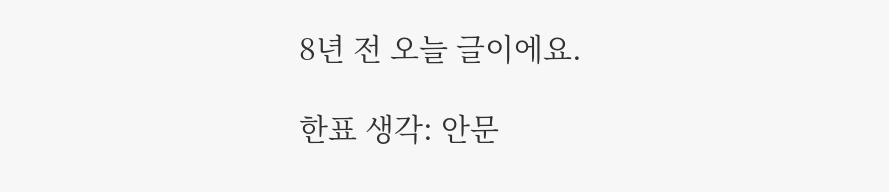8년 전 오늘 글이에요.

한표 생각: 안문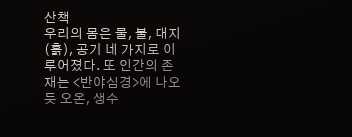산책
우리의 몸은 물, 불, 대지(흙), 공기 네 가지로 이루어졌다. 또 인간의 존재는 <반야심경>에 나오듯 오온, 생수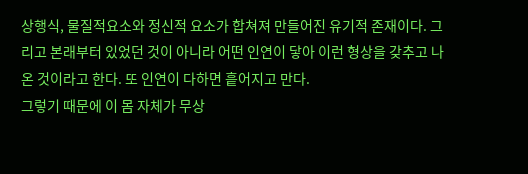상행식, 물질적요소와 정신적 요소가 합쳐져 만들어진 유기적 존재이다. 그리고 본래부터 있었던 것이 아니라 어떤 인연이 닿아 이런 형상을 갖추고 나온 것이라고 한다. 또 인연이 다하면 흩어지고 만다.
그렇기 때문에 이 몸 자체가 무상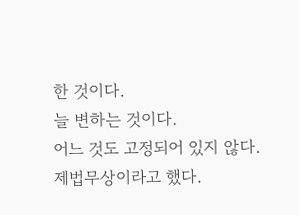한 것이다.
늘 변하는 것이다.
어느 것도 고정되어 있지 않다.
제법무상이라고 했다.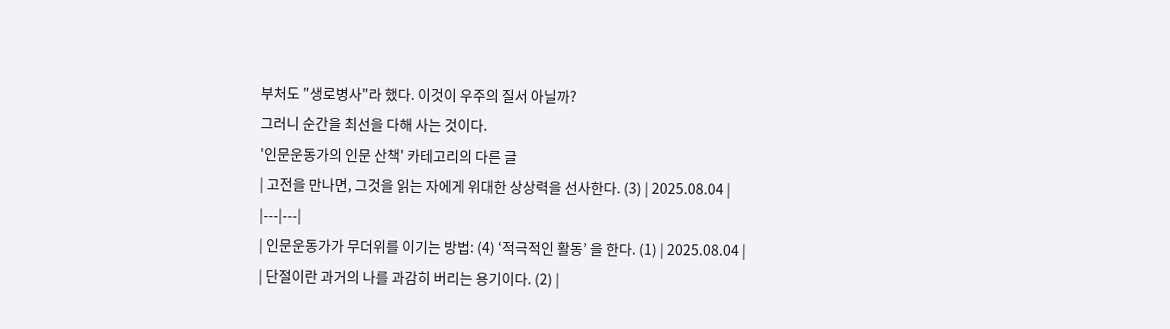부처도 "생로병사"라 했다. 이것이 우주의 질서 아닐까?
그러니 순간을 최선을 다해 사는 것이다.
'인문운동가의 인문 산책' 카테고리의 다른 글
| 고전을 만나면, 그것을 읽는 자에게 위대한 상상력을 선사한다. (3) | 2025.08.04 |
|---|---|
| 인문운동가가 무더위를 이기는 방법: (4) ‘적극적인 활동’ 을 한다. (1) | 2025.08.04 |
| 단절이란 과거의 나를 과감히 버리는 용기이다. (2) |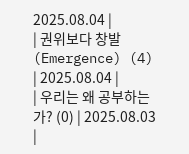2025.08.04 |
| 권위보다 창발(Emergence) (4) | 2025.08.04 |
| 우리는 왜 공부하는가? (0) | 2025.08.03 |